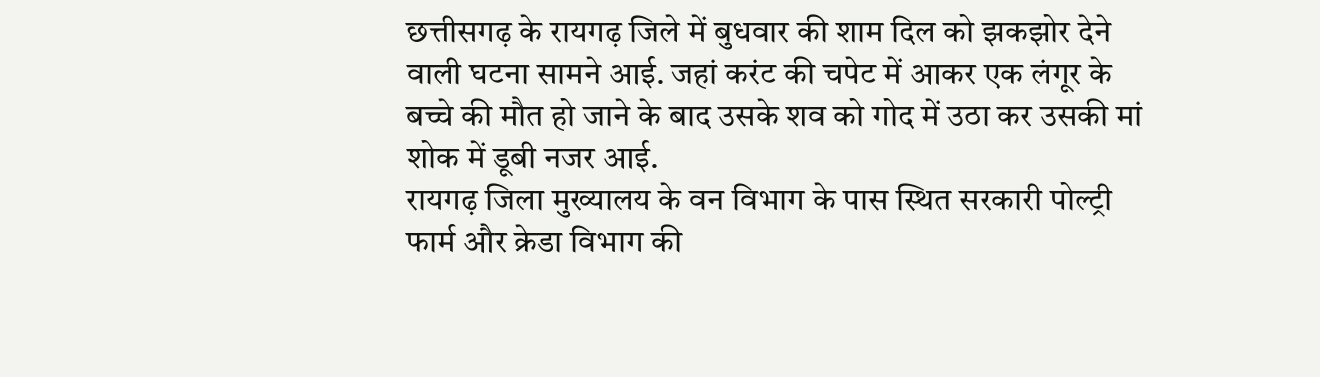छत्तीसगढ़ के रायगढ़ जिले में बुधवार की शाम दिल को झकझोर देने वाली घटना सामने आई. जहां करंट की चपेट में आकर एक लंगूर के बच्चे की मौत हो जाने के बाद उसके शव को गोद में उठा कर उसकी मां शोक में डूबी नजर आई.
रायगढ़ जिला मुख्यालय के वन विभाग के पास स्थित सरकारी पोल्ट्री फार्म और क्रेडा विभाग की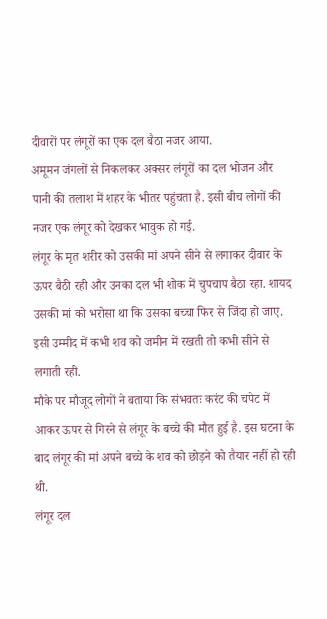दीवारों पर लंगूरों का एक दल बैठा नजर आया.
अमूमन जंगलों से निकलकर अक्सर लंगूरों का दल भोजन और पानी की तलाश में शहर के भीतर पहुंचता है. इसी बीच लोगों की नजर एक लंगूर को देखकर भावुक हो गई.
लंगूर के मृत शरीर को उसकी मां अपने सीने से लगाकर दीवार के ऊपर बैठी रही और उनका दल भी शोक में चुपचाप बैठा रहा. शायद उसकी मां को भरोसा था कि उसका बच्चा फिर से जिंदा हो जाए. इसी उम्मीद में कभी शव को जमीन में रखती तो कभी सीने से लगाती रही.
मौके पर मौजूद लोगों ने बताया कि संभवतः करंट की चपेट में आकर ऊपर से गिरने से लंगूर के बच्चे की मौत हुई है. इस घटना के बाद लंगूर की मां अपने बच्चे के शव को छोड़ने को तैयार नहीं हो रही थी.
लंगूर दल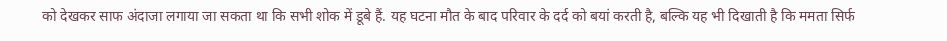को देखकर साफ अंदाजा लगाया जा सकता था कि सभी शोक में डूबे हैं. यह घटना मौत के बाद परिवार के दर्द को बयां करती है, बल्कि यह भी दिखाती है कि ममता सिर्फ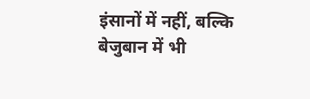इंसानों में नहीं, बल्कि बेजुबान में भी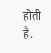होती है.